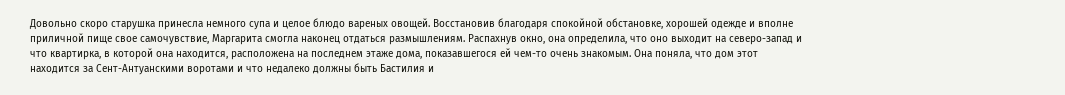Довольно скоро старушка принесла немного супа и целое блюдо вареных овощей. Восстановив благодаря спокойной обстановке, хорошей одежде и вполне приличной пище свое самочувствие, Маргарита смогла наконец отдаться размышлениям. Распахнув окно, она определила, что оно выходит на северо-запад и что квартирка, в которой она находится, расположена на последнем этаже дома, показавшегося ей чем-то очень знакомым. Она поняла, что дом этот находится за Сент-Антуанскими воротами и что недалеко должны быть Бастилия и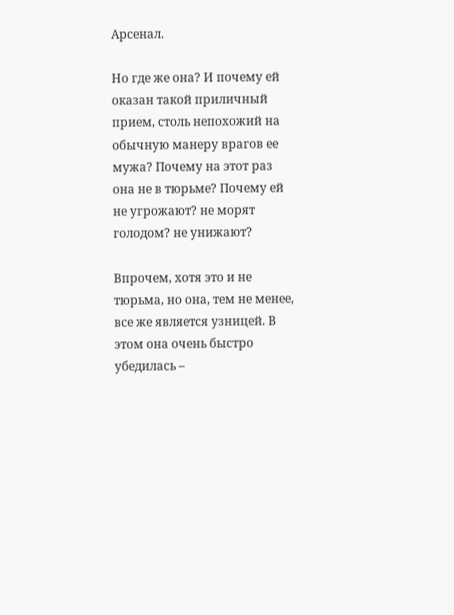Арсенал.

Но где же она? И почему ей оказан такой приличный прием, столь непохожий на обычную манеру врагов ее мужа? Почему на этот раз она не в тюрьме? Почему ей не угрожают? не морят голодом? не унижают?

Впрочем, хотя это и не тюрьма, но она, тем не менее, все же является узницей. В этом она очень быстро убедилась –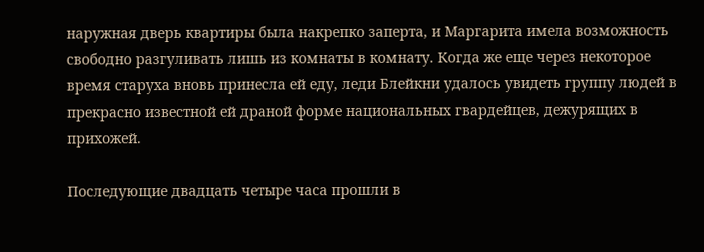наружная дверь квартиры была накрепко заперта, и Маргарита имела возможность свободно разгуливать лишь из комнаты в комнату. Когда же еще через некоторое время старуха вновь принесла ей еду, леди Блейкни удалось увидеть группу людей в прекрасно известной ей драной форме национальных гвардейцев, дежурящих в прихожей.

Последующие двадцать четыре часа прошли в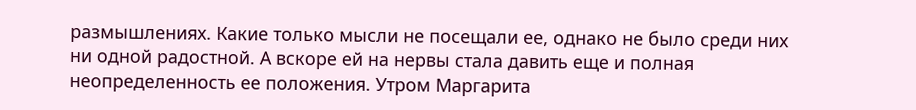размышлениях. Какие только мысли не посещали ее, однако не было среди них ни одной радостной. А вскоре ей на нервы стала давить еще и полная неопределенность ее положения. Утром Маргарита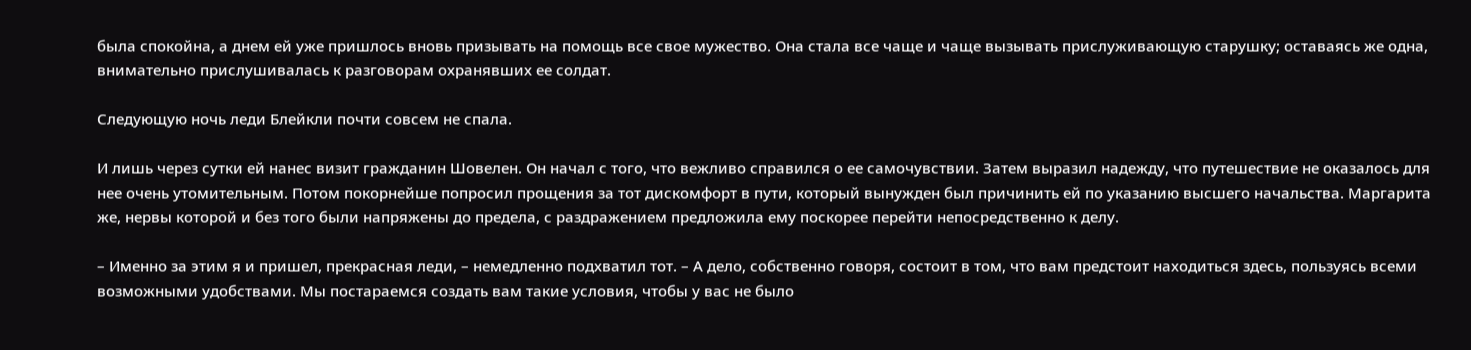была спокойна, а днем ей уже пришлось вновь призывать на помощь все свое мужество. Она стала все чаще и чаще вызывать прислуживающую старушку; оставаясь же одна, внимательно прислушивалась к разговорам охранявших ее солдат.

Следующую ночь леди Блейкли почти совсем не спала.

И лишь через сутки ей нанес визит гражданин Шовелен. Он начал с того, что вежливо справился о ее самочувствии. Затем выразил надежду, что путешествие не оказалось для нее очень утомительным. Потом покорнейше попросил прощения за тот дискомфорт в пути, который вынужден был причинить ей по указанию высшего начальства. Маргарита же, нервы которой и без того были напряжены до предела, с раздражением предложила ему поскорее перейти непосредственно к делу.

– Именно за этим я и пришел, прекрасная леди, – немедленно подхватил тот. – А дело, собственно говоря, состоит в том, что вам предстоит находиться здесь, пользуясь всеми возможными удобствами. Мы постараемся создать вам такие условия, чтобы у вас не было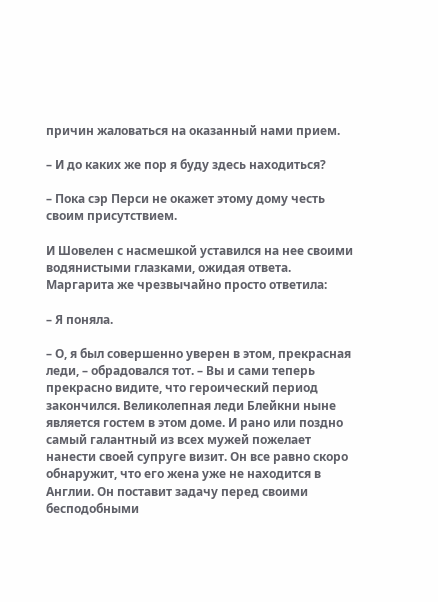причин жаловаться на оказанный нами прием.

– И до каких же пор я буду здесь находиться?

– Пока сэр Перси не окажет этому дому честь своим присутствием.

И Шовелен с насмешкой уставился на нее своими водянистыми глазками, ожидая ответа. Маргарита же чрезвычайно просто ответила:

– Я поняла.

– О, я был совершенно уверен в этом, прекрасная леди, – обрадовался тот. – Вы и сами теперь прекрасно видите, что героический период закончился. Великолепная леди Блейкни ныне является гостем в этом доме. И рано или поздно самый галантный из всех мужей пожелает нанести своей супруге визит. Он все равно скоро обнаружит, что его жена уже не находится в Англии. Он поставит задачу перед своими бесподобными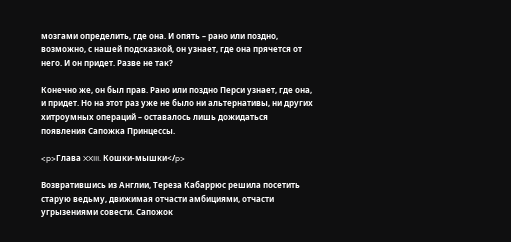мозгами определить, где она. И опять – рано или поздно, возможно, с нашей подсказкой, он узнает, где она прячется от него. И он придет. Разве не так?

Конечно же, он был прав. Рано или поздно Перси узнает, где она, и придет. Но на этот раз уже не было ни альтернативы, ни других хитроумных операций – оставалось лишь дожидаться появления Сапожка Принцессы.

<p>Глава XXIII. Кошки-мышки</p>

Возвратившись из Англии, Тереза Кабаррюс решила посетить старую ведьму, движимая отчасти амбициями, отчасти угрызениями совести. Сапожок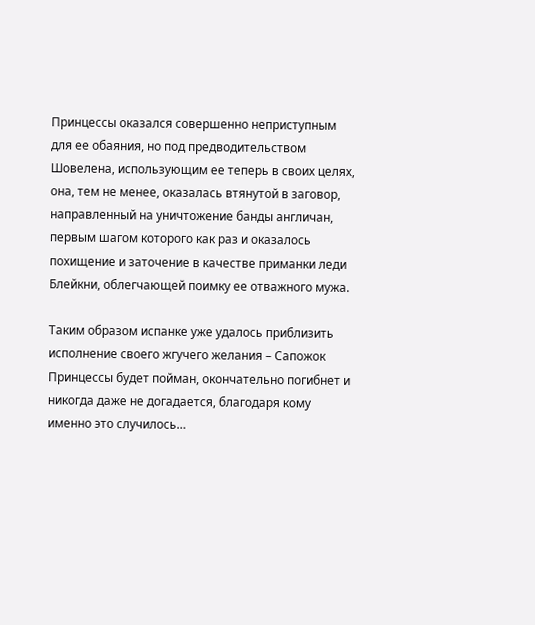Принцессы оказался совершенно неприступным для ее обаяния, но под предводительством Шовелена, использующим ее теперь в своих целях, она, тем не менее, оказалась втянутой в заговор, направленный на уничтожение банды англичан, первым шагом которого как раз и оказалось похищение и заточение в качестве приманки леди Блейкни, облегчающей поимку ее отважного мужа.

Таким образом испанке уже удалось приблизить исполнение своего жгучего желания – Сапожок Принцессы будет пойман, окончательно погибнет и никогда даже не догадается, благодаря кому именно это случилось…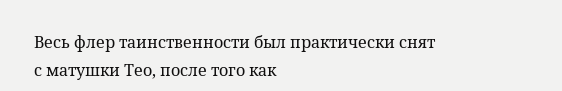Весь флер таинственности был практически снят с матушки Тео, после того как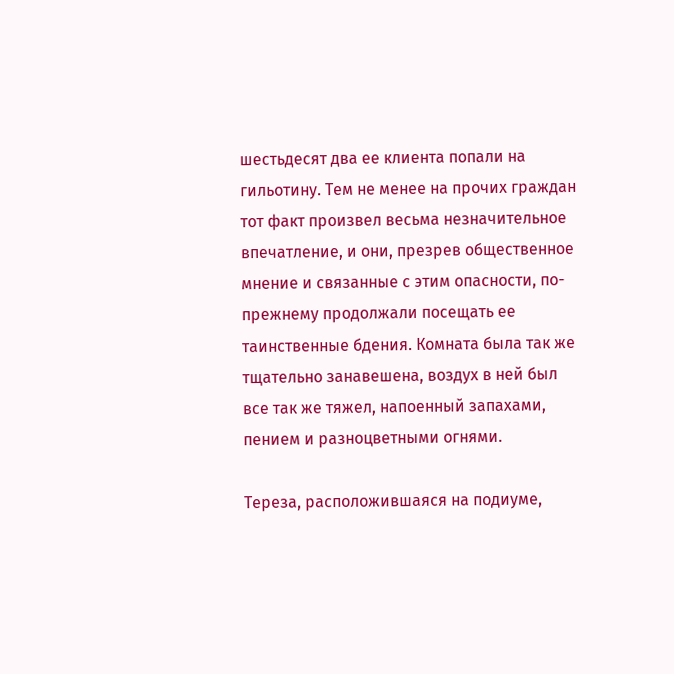шестьдесят два ее клиента попали на гильотину. Тем не менее на прочих граждан тот факт произвел весьма незначительное впечатление, и они, презрев общественное мнение и связанные с этим опасности, по-прежнему продолжали посещать ее таинственные бдения. Комната была так же тщательно занавешена, воздух в ней был все так же тяжел, напоенный запахами, пением и разноцветными огнями.

Тереза, расположившаяся на подиуме,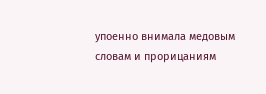упоенно внимала медовым словам и прорицаниям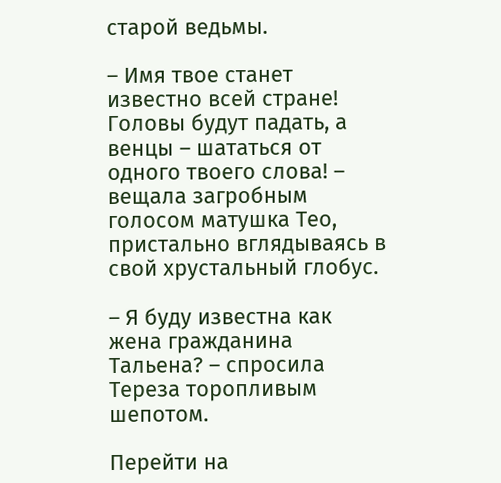старой ведьмы.

– Имя твое станет известно всей стране! Головы будут падать, а венцы – шататься от одного твоего слова! – вещала загробным голосом матушка Тео, пристально вглядываясь в свой хрустальный глобус.

– Я буду известна как жена гражданина Тальена? – спросила Тереза торопливым шепотом.

Перейти на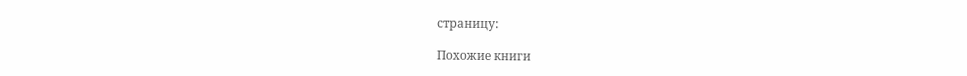страницу:

Похожие книги